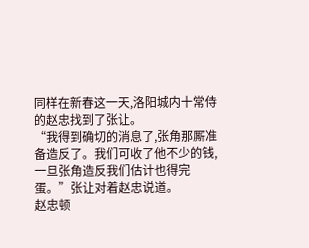同样在新春这一天,洛阳城内十常侍的赵忠找到了张让。
“我得到确切的消息了,张角那厮准备造反了。我们可收了他不少的钱,一旦张角造反我们估计也得完蛋。”张让对着赵忠说道。
赵忠顿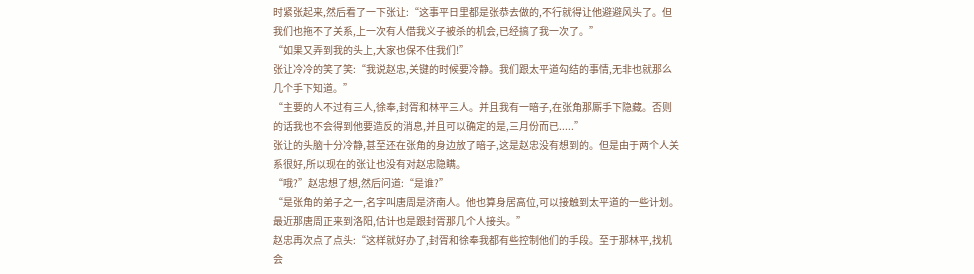时紧张起来,然后看了一下张让:“这事平日里都是张恭去做的,不行就得让他避避风头了。但我们也拖不了关系,上一次有人借我义子被杀的机会,已经搞了我一次了。”
“如果又弄到我的头上,大家也保不住我们!”
张让冷冷的笑了笑:“我说赵忠,关键的时候要冷静。我们跟太平道勾结的事情,无非也就那么几个手下知道。”
“主要的人不过有三人,徐奉,封胥和林平三人。并且我有一暗子,在张角那厮手下隐藏。否则的话我也不会得到他要造反的消息,并且可以确定的是,三月份而已.....”
张让的头脑十分冷静,甚至还在张角的身边放了暗子,这是赵忠没有想到的。但是由于两个人关系很好,所以现在的张让也没有对赵忠隐瞒。
“哦?”赵忠想了想,然后问道:“是谁?”
“是张角的弟子之一,名字叫唐周是济南人。他也算身居高位,可以接触到太平道的一些计划。最近那唐周正来到洛阳,估计也是跟封胥那几个人接头。”
赵忠再次点了点头:“这样就好办了,封胥和徐奉我都有些控制他们的手段。至于那林平,找机会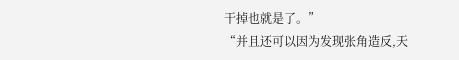干掉也就是了。”
“并且还可以因为发现张角造反,天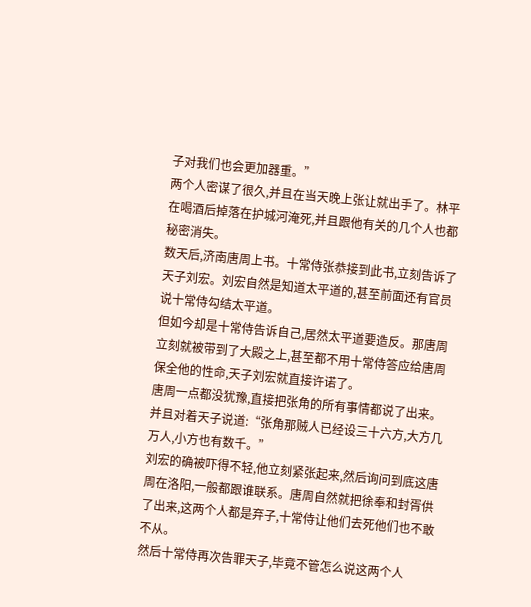子对我们也会更加器重。”
两个人密谋了很久,并且在当天晚上张让就出手了。林平在喝酒后掉落在护城河淹死,并且跟他有关的几个人也都秘密消失。
数天后,济南唐周上书。十常侍张恭接到此书,立刻告诉了天子刘宏。刘宏自然是知道太平道的,甚至前面还有官员说十常侍勾结太平道。
但如今却是十常侍告诉自己,居然太平道要造反。那唐周立刻就被带到了大殿之上,甚至都不用十常侍答应给唐周保全他的性命,天子刘宏就直接许诺了。
唐周一点都没犹豫,直接把张角的所有事情都说了出来。并且对着天子说道:“张角那贼人已经设三十六方,大方几万人,小方也有数千。”
刘宏的确被吓得不轻,他立刻紧张起来,然后询问到底这唐周在洛阳,一般都跟谁联系。唐周自然就把徐奉和封胥供了出来,这两个人都是弃子,十常侍让他们去死他们也不敢不从。
然后十常侍再次告罪天子,毕竟不管怎么说这两个人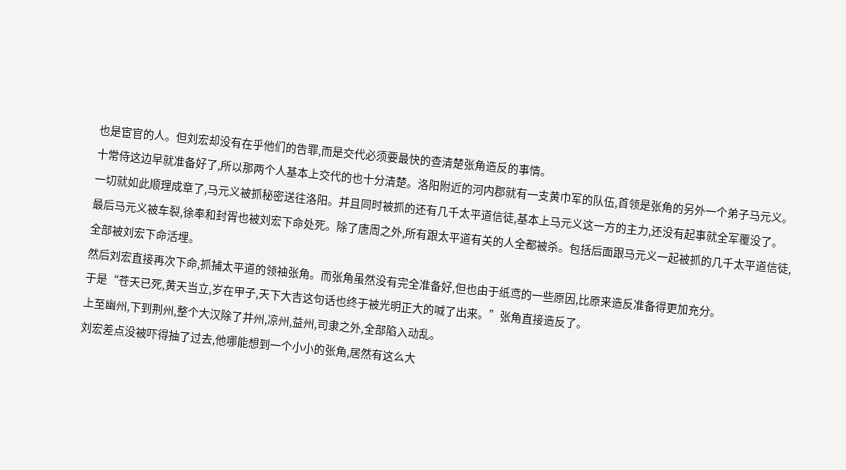也是宦官的人。但刘宏却没有在乎他们的告罪,而是交代必须要最快的查清楚张角造反的事情。
十常侍这边早就准备好了,所以那两个人基本上交代的也十分清楚。洛阳附近的河内郡就有一支黄巾军的队伍,首领是张角的另外一个弟子马元义。
一切就如此顺理成章了,马元义被抓秘密送往洛阳。并且同时被抓的还有几千太平道信徒,基本上马元义这一方的主力,还没有起事就全军覆没了。
最后马元义被车裂,徐奉和封胥也被刘宏下命处死。除了唐周之外,所有跟太平道有关的人全都被杀。包括后面跟马元义一起被抓的几千太平道信徒,全部被刘宏下命活埋。
然后刘宏直接再次下命,抓捕太平道的领袖张角。而张角虽然没有完全准备好,但也由于纸鸢的一些原因,比原来造反准备得更加充分。
于是“苍天已死,黄天当立,岁在甲子,天下大吉这句话也终于被光明正大的喊了出来。”张角直接造反了。
上至幽州,下到荆州,整个大汉除了并州,凉州,益州,司隶之外,全部陷入动乱。
刘宏差点没被吓得抽了过去,他哪能想到一个小小的张角,居然有这么大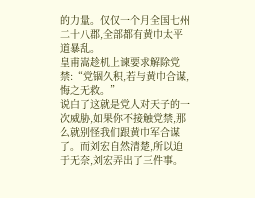的力量。仅仅一个月全国七州二十八郡,全部都有黄巾太平道暴乱。
皇甫嵩趁机上谏要求解除党禁:“党锢久积,若与黄巾合谋,悔之无救。”
说白了这就是党人对天子的一次威胁,如果你不接触党禁,那么就别怪我们跟黄巾军合谋了。而刘宏自然清楚,所以迫于无奈,刘宏弄出了三件事。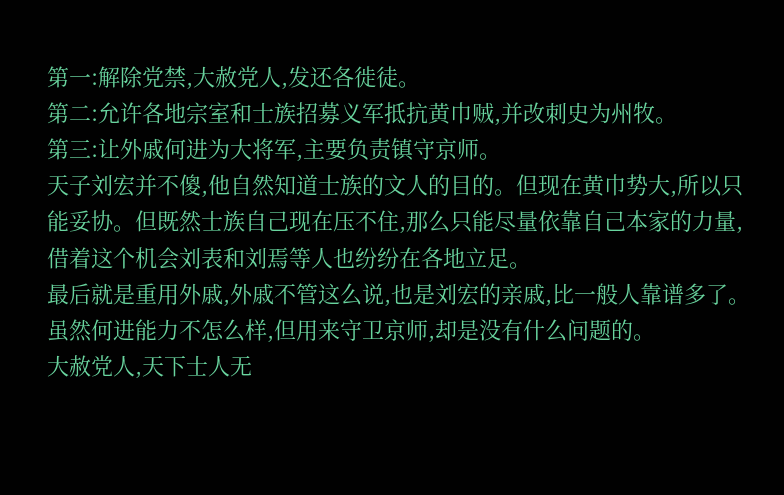第一:解除党禁,大赦党人,发还各徙徒。
第二:允许各地宗室和士族招募义军抵抗黄巾贼,并改刺史为州牧。
第三:让外戚何进为大将军,主要负责镇守京师。
天子刘宏并不傻,他自然知道士族的文人的目的。但现在黄巾势大,所以只能妥协。但既然士族自己现在压不住,那么只能尽量依靠自己本家的力量,借着这个机会刘表和刘焉等人也纷纷在各地立足。
最后就是重用外戚,外戚不管这么说,也是刘宏的亲戚,比一般人靠谱多了。虽然何进能力不怎么样,但用来守卫京师,却是没有什么问题的。
大赦党人,天下士人无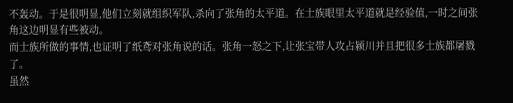不轰动。于是很明显,他们立刻就组织军队,杀向了张角的太平道。在士族眼里太平道就是经验值,一时之间张角这边明显有些被动。
而士族所做的事情,也证明了纸鸢对张角说的话。张角一怒之下,让张宝带人攻占颍川并且把很多士族都屠戮了。
虽然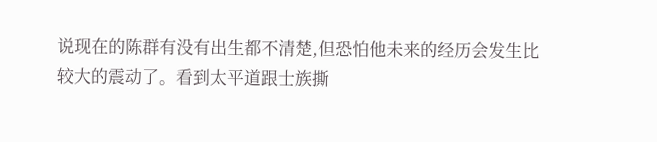说现在的陈群有没有出生都不清楚,但恐怕他未来的经历会发生比较大的震动了。看到太平道跟士族撕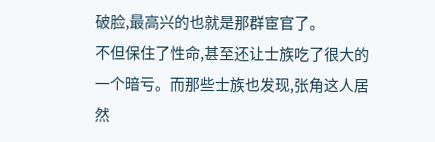破脸,最高兴的也就是那群宦官了。
不但保住了性命,甚至还让士族吃了很大的一个暗亏。而那些士族也发现,张角这人居然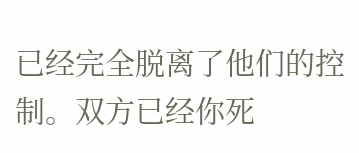已经完全脱离了他们的控制。双方已经你死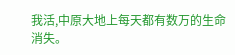我活,中原大地上每天都有数万的生命消失。